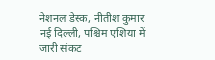नेशनल डेस्क, नीतीश कुमार
नई दिल्ली, पश्चिम एशिया में जारी संकट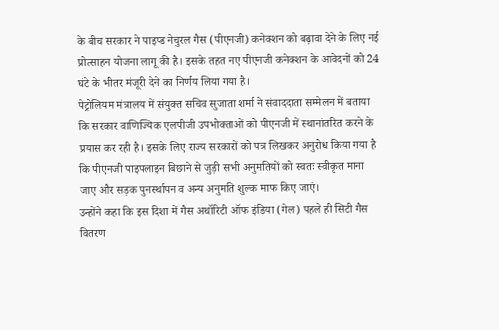के बीच सरकार ने पाइप्ड नेचुरल गैस (पीएनजी) कनेक्शन को बढ़ावा देने के लिए नई प्रोत्साहन योजना लागू की है। इसके तहत नए पीएनजी कनेक्शन के आवेदनों को 24 घंटे के भीतर मंजूरी देने का निर्णय लिया गया है।
पेट्रोलियम मंत्रालय में संयुक्त सचिव सुजाता शर्मा ने संवाददाता सम्मेलन में बताया कि सरकार वाणिज्यिक एलपीजी उपभोक्ताओं को पीएनजी में स्थानांतरित करने के प्रयास कर रही है। इसके लिए राज्य सरकारों को पत्र लिखकर अनुरोध किया गया है कि पीएनजी पाइपलाइन बिछाने से जुड़ी सभी अनुमतियों को स्वतः स्वीकृत माना जाए और सड़क पुनर्स्थापन व अन्य अनुमति शुल्क माफ किए जाएं।
उन्होंने कहा कि इस दिशा में गैस अथॉरिटी ऑफ इंडिया (गेल) पहले ही सिटी गैस वितरण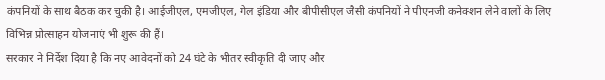कंपनियों के साथ बैठक कर चुकी है। आईजीएल, एमजीएल, गेल इंडिया और बीपीसीएल जैसी कंपनियों ने पीएनजी कनेक्शन लेने वालों के लिए विभिन्न प्रोत्साहन योजनाएं भी शुरू की हैं।
सरकार ने निर्देश दिया है कि नए आवेदनों को 24 घंटे के भीतर स्वीकृति दी जाए और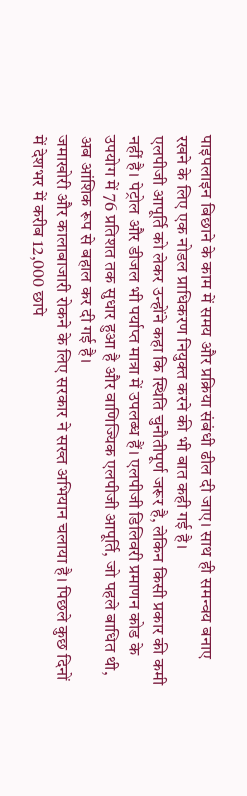पाइपलाइन बिछाने के काम में समय और प्रक्रिया संबंधी ढील दी जाए। साथ ही समन्वय बनाए रखने के लिए एक नोडल प्राधिकरण नियुक्त करने की भी बात कही गई है।
एलपीजी आपूर्ति को लेकर उन्होंने कहा कि स्थिति चुनौतीपूर्ण जरूर है, लेकिन किसी प्रकार की कमी नहीं है। पेट्रोल और डीजल भी पर्याप्त मात्रा में उपलब्ध हैं। एलपीजी डिलिवरी प्रमाणन कोड के उपयोग में 76 प्रतिशत तक सुधार हुआ है और वाणिज्यिक एलपीजी आपूर्ति, जो पहले बाधित थी, अब आंशिक रूप से बहाल कर दी गई है।
जमाखोरी और कालाबाजारी रोकने के लिए सरकार ने सख्त अभियान चलाया है। पिछले कुछ दिनों में देशभर में करीब 12,000 छापे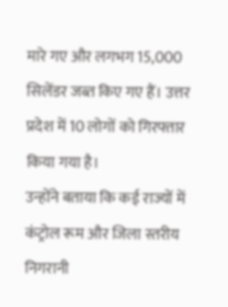मारे गए और लगभग 15,000 सिलेंडर जब्त किए गए हैं। उत्तर प्रदेश में 10 लोगों को गिरफ्तार किया गया है।
उन्होंने बताया कि कई राज्यों में कंट्रोल रूम और जिला स्तरीय निगरानी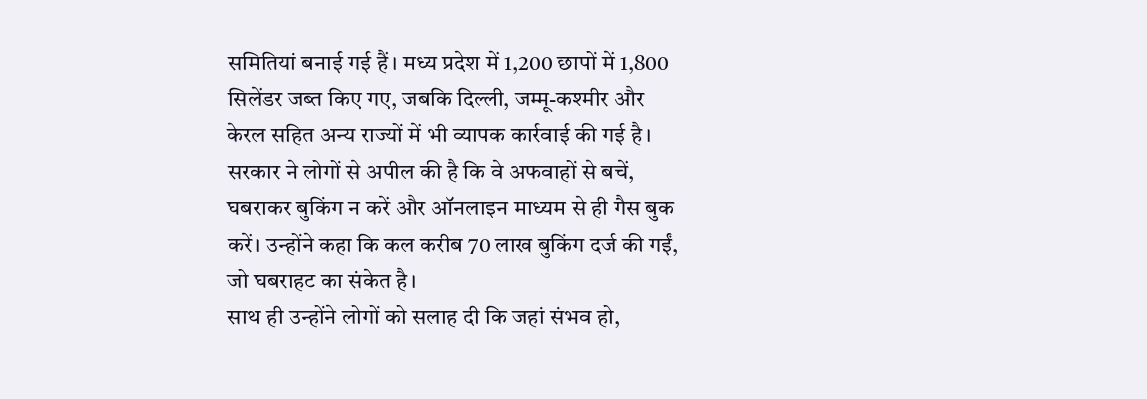समितियां बनाई गई हैं। मध्य प्रदेश में 1,200 छापों में 1,800 सिलेंडर जब्त किए गए, जबकि दिल्ली, जम्मू-कश्मीर और केरल सहित अन्य राज्यों में भी व्यापक कार्रवाई की गई है।
सरकार ने लोगों से अपील की है कि वे अफवाहों से बचें, घबराकर बुकिंग न करें और ऑनलाइन माध्यम से ही गैस बुक करें। उन्होंने कहा कि कल करीब 70 लाख बुकिंग दर्ज की गईं, जो घबराहट का संकेत है।
साथ ही उन्होंने लोगों को सलाह दी कि जहां संभव हो,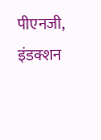पीएनजी, इंडक्शन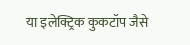या इलेक्ट्रिक कुकटॉप जैसे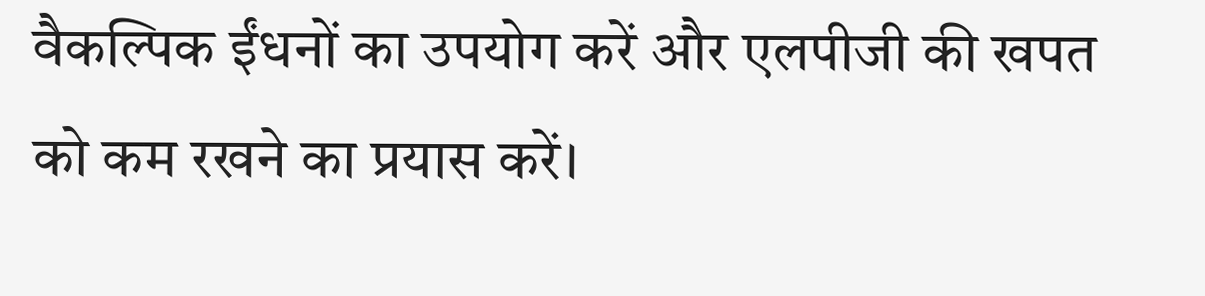वैकल्पिक ईंधनों का उपयोग करें और एलपीजी की खपत को कम रखने का प्रयास करें।